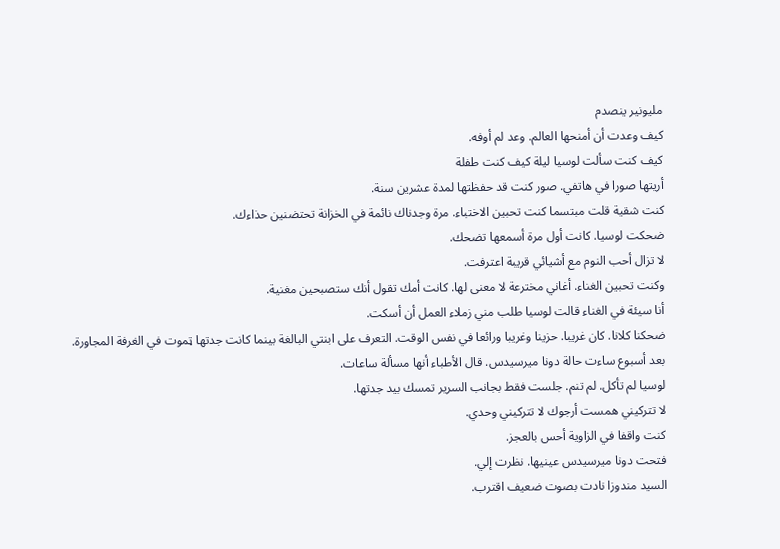مليونير ينصدم
كيف وعدت أن أمنحها العالم. وعد لم أوفه.
كيف كنت سألت لوسيا ليلة كيف كنت طفلة
أريتها صورا في هاتفي. صور كنت قد حفظتها لمدة عشرين سنة.
كنت شقية قلت مبتسما كنت تحبين الاختباء. مرة وجدناك نائمة في الخزانة تحتضنين حذاءك.
ضحكت لوسيا. كانت أول مرة أسمعها تضحك.
لا تزال أحب النوم مع أشيائي قريبة اعترفت.
وكنت تحبين الغناء. أغاني مخترعة لا معنى لها. كانت أمك تقول أنك ستصبحين مغنية.
أنا سيئة في الغناء قالت لوسيا طلب مني زملاء العمل أن أسكت.
ضحكنا كلانا. كان غريبا. حزينا وغريبا ورائعا في نفس الوقت. التعرف على ابنتي البالغة بينما كانت جدتها ټموت في الغرفة المجاورة.
بعد أسبوع ساءت حالة دونا ميرسيدس. قال الأطباء أنها مسألة ساعات.
لوسيا لم تأكل. لم تنم. جلست فقط بجانب السرير تمسك بيد جدتها.
لا تتركيني همست أرجوك لا تتركيني وحدي.
كنت واقفا في الزاوية أحس بالعجز.
فتحت دونا ميرسيدس عينيها. نظرت إلي.
السيد مندوزا نادت بصوت ضعيف اقترب.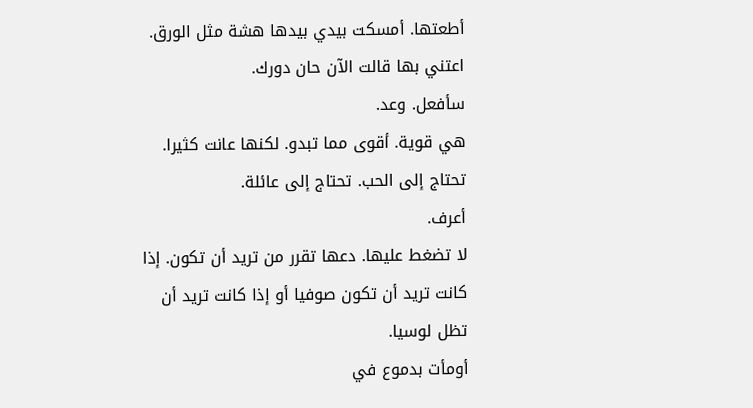أطعتها. أمسكت بيدي بيدها هشة مثل الورق.
اعتني بها قالت الآن حان دورك.
سأفعل. وعد.
هي قوية. أقوى مما تبدو. لكنها عانت كثيرا. تحتاج إلى الحب. تحتاج إلى عائلة.
أعرف.
لا تضغط عليها. دعها تقرر من تريد أن تكون. إذا كانت تريد أن تكون صوفيا أو إذا كانت تريد أن تظل لوسيا.
أومأت بدموع في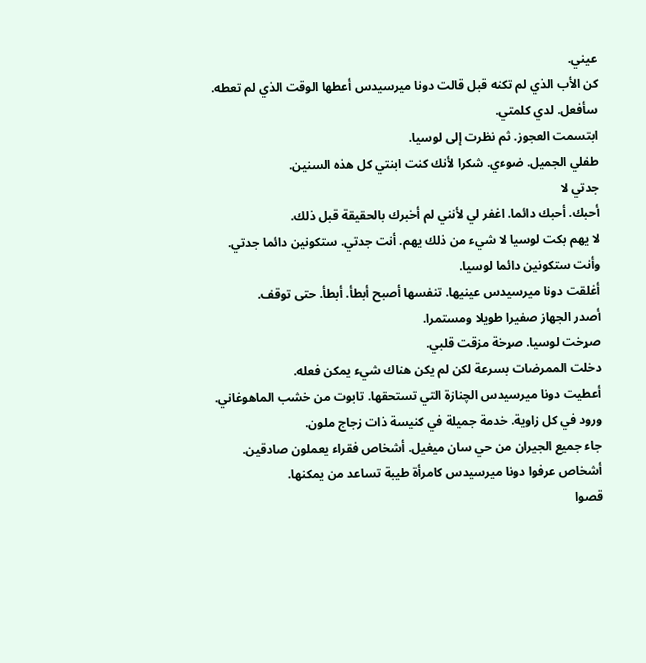عيني.
كن الأب الذي لم تكنه قبل قالت دونا ميرسيدس أعطها الوقت الذي لم تعطه.
سأفعل. لدي كلمتي.
ابتسمت العجوز. ثم نظرت إلى لوسيا.
طفلي الجميل. ضوءي. شكرا لأنك كنت ابنتي كل هذه السنين.
جدتي لا
أحبك. أحبك دائما. اغفر لي لأنني لم أخبرك بالحقيقة قبل ذلك.
لا يهم بكت لوسيا لا شيء من ذلك يهم. أنت جدتي. ستكونين دائما جدتي.
وأنت ستكونين دائما لوسيا.
أغلقت دونا ميرسيدس عينيها. تنفسها أصبح أبطأ. أبطأ. حتى توقف.
أصدر الجهاز صفيرا طويلا ومستمرا.
صړخت لوسيا. صړخة مزقت قلبي.
دخلت الممرضات بسرعة لكن لم يكن هناك شيء يمكن فعله.
أعطيت دونا ميرسيدس الچنازة التي تستحقها. تابوت من خشب الماهوغاني. ورود في كل زاوية. خدمة جميلة في كنيسة ذات زجاج ملون.
جاء جميع الجيران من حي سان ميغيل. أشخاص فقراء يعملون صادقين. أشخاص عرفوا دونا ميرسيدس كامرأة طيبة تساعد من يمكنها.
قصوا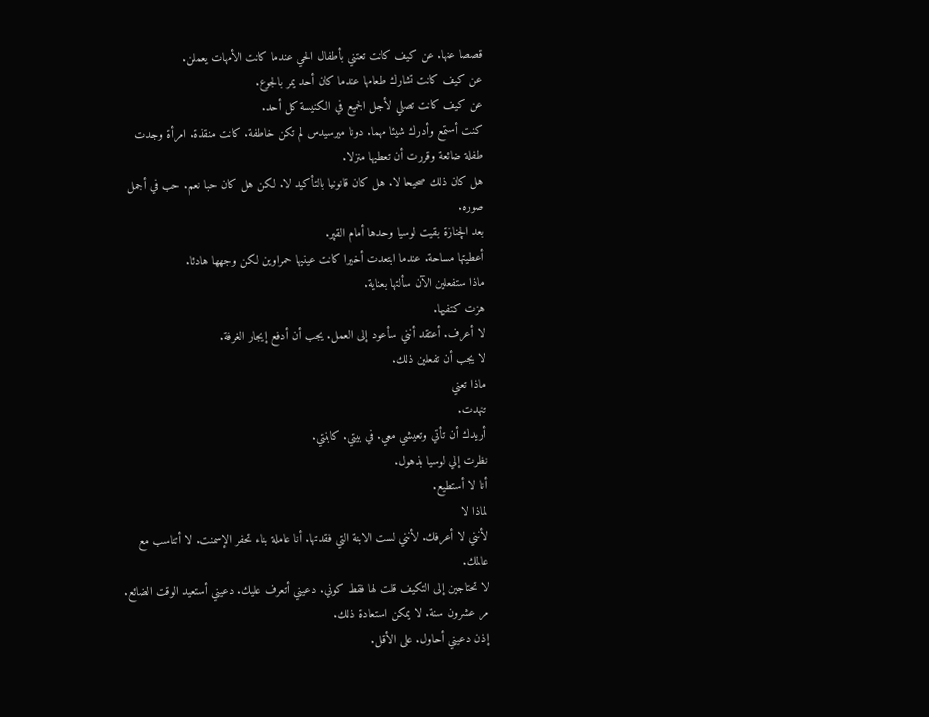قصصا عنها. عن كيف كانت تعتني بأطفال الحي عندما كانت الأمهات يعملن.
عن كيف كانت تشارك طعامها عندما كان أحد يمر بالجوع.
عن كيف كانت تصلي لأجل الجميع في الكنيسة كل أحد.
كنت أستمع وأدرك شيئا مهما. دونا ميرسيدس لم تكن خاطفة. كانت منقذة. امرأة وجدت طفلة ضائعة وقررت أن تعطيها منزلا.
هل كان ذلك صحيحا لا. هل كان قانونيا بالتأكيد لا. لكن هل كان حبا نعم. حب في أجمل صوره.
بعد الچنازة بقيت لوسيا وحدها أمام القپر.
أعطيتها مساحة. عندما ابتعدت أخيرا كانت عينيها حمراوين لكن وجهها هادئا.
ماذا ستفعلين الآن سألتها بعناية.
هزت كتفيها.
لا أعرف. أعتقد أنني سأعود إلى العمل. يجب أن أدفع إيجار الغرفة.
لا يجب أن تفعلين ذلك.
ماذا تعني
تنهدت.
أريدك أن تأتي وتعيشي معي. في بيتي. كابنتي.
نظرت إلي لوسيا بذهول.
أنا لا أستطيع.
لماذا لا
لأنني لا أعرفك. لأنني لست الابنة التي فقدتها. أنا عاملة بناء تحفر الإسمنت. لا أتناسب مع عالمك.
لا تحتاجين إلى التكيف قلت لها فقط كوني. دعيني أتعرف عليك. دعيني أستعيد الوقت الضائع.
مر عشرون سنة. لا يمكن استعادة ذلك.
إذن دعيني أحاول. على الأقل.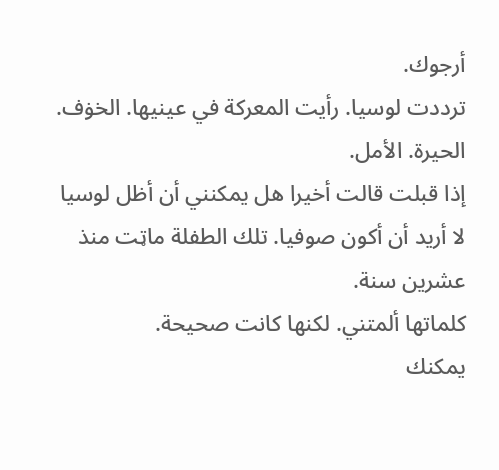أرجوك.
ترددت لوسيا. رأيت المعركة في عينيها. الخۏف. الحيرة. الأمل.
إذا قبلت قالت أخيرا هل يمكنني أن أظل لوسيا لا أريد أن أكون صوفيا. تلك الطفلة ماټت منذ عشرين سنة.
كلماتها ألمتني. لكنها كانت صحيحة.
يمكنك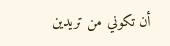أن تكوني من تريدين